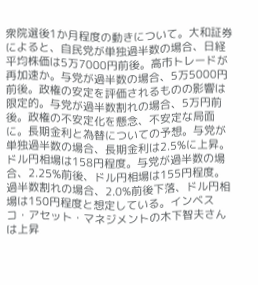衆院選後1か月程度の動きについて。大和証券によると、自民党が単独過半数の場合、日経平均株価は5万7000円前後。高市トレードが再加速か。与党が過半数の場合、5万5000円前後。政権の安定を評価されるものの影響は限定的。与党が過半数割れの場合、5万円前後。政権の不安定化を懸念、不安定な局面に。長期金利と為替についての予想。与党が単独過半数の場合、長期金利は2.5%に上昇。ドル円相場は158円程度。与党が過半数の場合、2.25%前後、ドル円相場は155円程度。過半数割れの場合、2.0%前後下落、ドル円相場は150円程度と想定している。インベスコ・アセット・マネジメントの木下智夫さんは上昇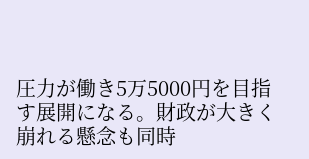圧力が働き5万5000円を目指す展開になる。財政が大きく崩れる懸念も同時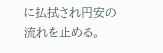に払拭され円安の流れを止める。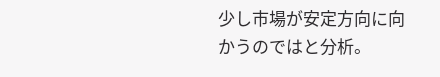少し市場が安定方向に向かうのではと分析。